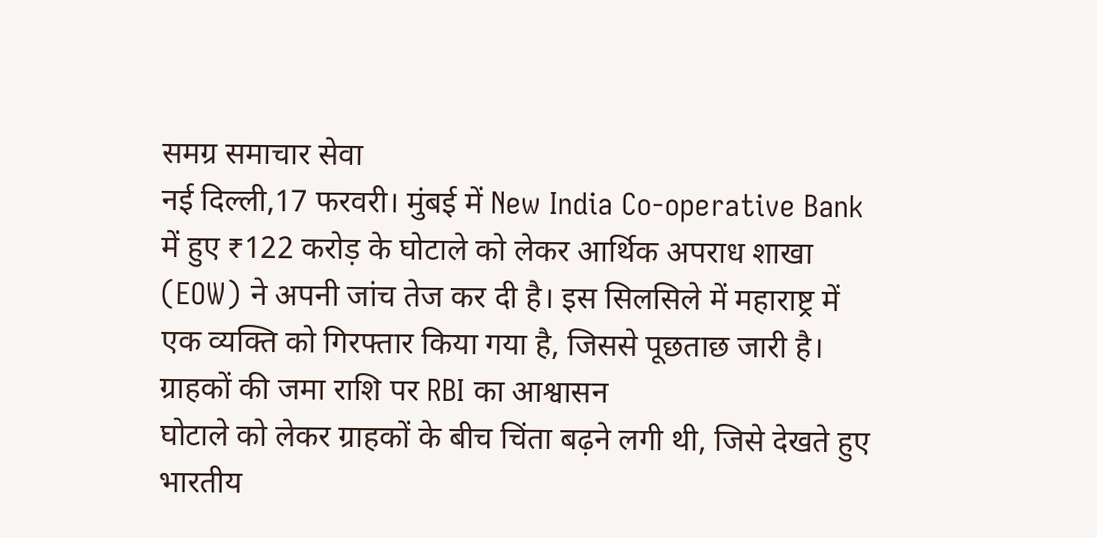समग्र समाचार सेवा
नई दिल्ली,17 फरवरी। मुंबई में New India Co-operative Bank में हुए ₹122 करोड़ के घोटाले को लेकर आर्थिक अपराध शाखा (EOW) ने अपनी जांच तेज कर दी है। इस सिलसिले में महाराष्ट्र में एक व्यक्ति को गिरफ्तार किया गया है, जिससे पूछताछ जारी है।
ग्राहकों की जमा राशि पर RBI का आश्वासन
घोटाले को लेकर ग्राहकों के बीच चिंता बढ़ने लगी थी, जिसे देखते हुए भारतीय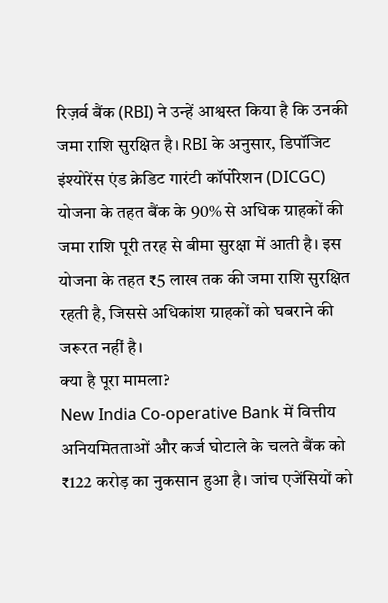रिज़र्व बैंक (RBI) ने उन्हें आश्वस्त किया है कि उनकी जमा राशि सुरक्षित है। RBI के अनुसार, डिपॉजिट इंश्योरेंस एंड क्रेडिट गारंटी कॉर्पोरेशन (DICGC) योजना के तहत बैंक के 90% से अधिक ग्राहकों की जमा राशि पूरी तरह से बीमा सुरक्षा में आती है। इस योजना के तहत ₹5 लाख तक की जमा राशि सुरक्षित रहती है, जिससे अधिकांश ग्राहकों को घबराने की जरूरत नहीं है।
क्या है पूरा मामला?
New India Co-operative Bank में वित्तीय अनियमितताओं और कर्ज घोटाले के चलते बैंक को ₹122 करोड़ का नुकसान हुआ है। जांच एजेंसियों को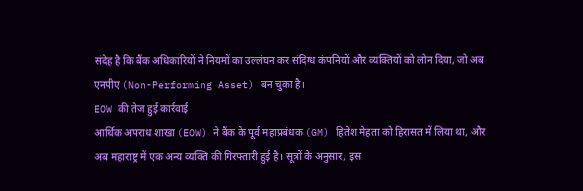संदेह है कि बैंक अधिकारियों ने नियमों का उल्लंघन कर संदिग्ध कंपनियों और व्यक्तियों को लोन दिया, जो अब एनपीए (Non-Performing Asset) बन चुका है।
EOW की तेज हुई कार्रवाई
आर्थिक अपराध शाखा (EOW) ने बैंक के पूर्व महाप्रबंधक (GM) हितेश मेहता को हिरासत में लिया था, और अब महाराष्ट्र में एक अन्य व्यक्ति की गिरफ्तारी हुई है। सूत्रों के अनुसार, इस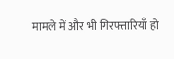मामले में और भी गिरफ्तारियाँ हो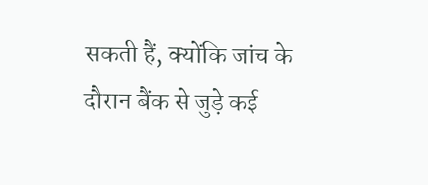सकती हैं, क्योंकि जांच के दौरान बैंक से जुड़े कई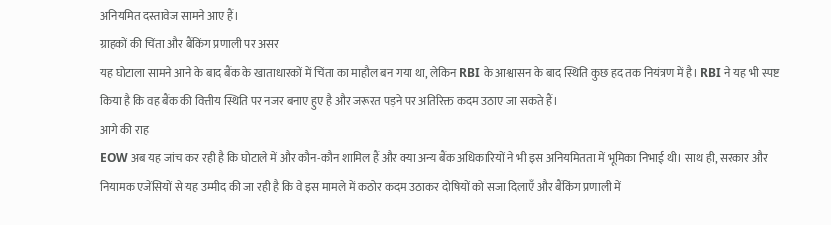अनियमित दस्तावेज सामने आए हैं।
ग्राहकों की चिंता और बैंकिंग प्रणाली पर असर
यह घोटाला सामने आने के बाद बैंक के खाताधारकों में चिंता का माहौल बन गया था, लेकिन RBI के आश्वासन के बाद स्थिति कुछ हद तक नियंत्रण में है। RBI ने यह भी स्पष्ट किया है कि वह बैंक की वित्तीय स्थिति पर नजर बनाए हुए है और जरूरत पड़ने पर अतिरिक्त कदम उठाए जा सकते हैं।
आगे की राह
EOW अब यह जांच कर रही है कि घोटाले में और कौन-कौन शामिल हैं और क्या अन्य बैंक अधिकारियों ने भी इस अनियमितता में भूमिका निभाई थी। साथ ही, सरकार और नियामक एजेंसियों से यह उम्मीद की जा रही है कि वे इस मामले में कठोर कदम उठाकर दोषियों को सजा दिलाएँ और बैंकिंग प्रणाली में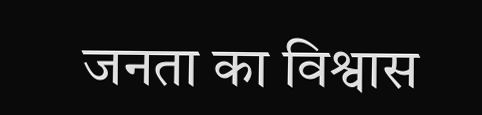जनता का विश्वास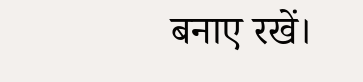बनाए रखें।